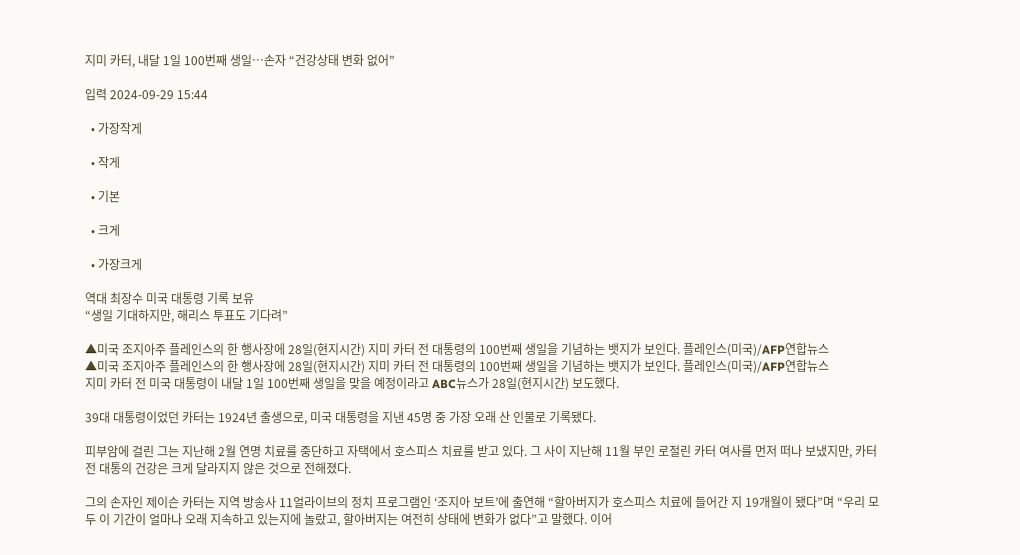지미 카터, 내달 1일 100번째 생일…손자 “건강상태 변화 없어”

입력 2024-09-29 15:44

  • 가장작게

  • 작게

  • 기본

  • 크게

  • 가장크게

역대 최장수 미국 대통령 기록 보유
“생일 기대하지만, 해리스 투표도 기다려”

▲미국 조지아주 플레인스의 한 행사장에 28일(현지시간) 지미 카터 전 대통령의 100번째 생일을 기념하는 뱃지가 보인다. 플레인스(미국)/AFP연합뉴스
▲미국 조지아주 플레인스의 한 행사장에 28일(현지시간) 지미 카터 전 대통령의 100번째 생일을 기념하는 뱃지가 보인다. 플레인스(미국)/AFP연합뉴스
지미 카터 전 미국 대통령이 내달 1일 100번째 생일을 맞을 예정이라고 ABC뉴스가 28일(현지시간) 보도했다.

39대 대통령이었던 카터는 1924년 출생으로, 미국 대통령을 지낸 45명 중 가장 오래 산 인물로 기록됐다.

피부암에 걸린 그는 지난해 2월 연명 치료를 중단하고 자택에서 호스피스 치료를 받고 있다. 그 사이 지난해 11월 부인 로절린 카터 여사를 먼저 떠나 보냈지만, 카터 전 대통의 건강은 크게 달라지지 않은 것으로 전해졌다.

그의 손자인 제이슨 카터는 지역 방송사 11얼라이브의 정치 프로그램인 ‘조지아 보트’에 출연해 “할아버지가 호스피스 치료에 들어간 지 19개월이 됐다”며 “우리 모두 이 기간이 얼마나 오래 지속하고 있는지에 놀랐고, 할아버지는 여전히 상태에 변화가 없다”고 말했다. 이어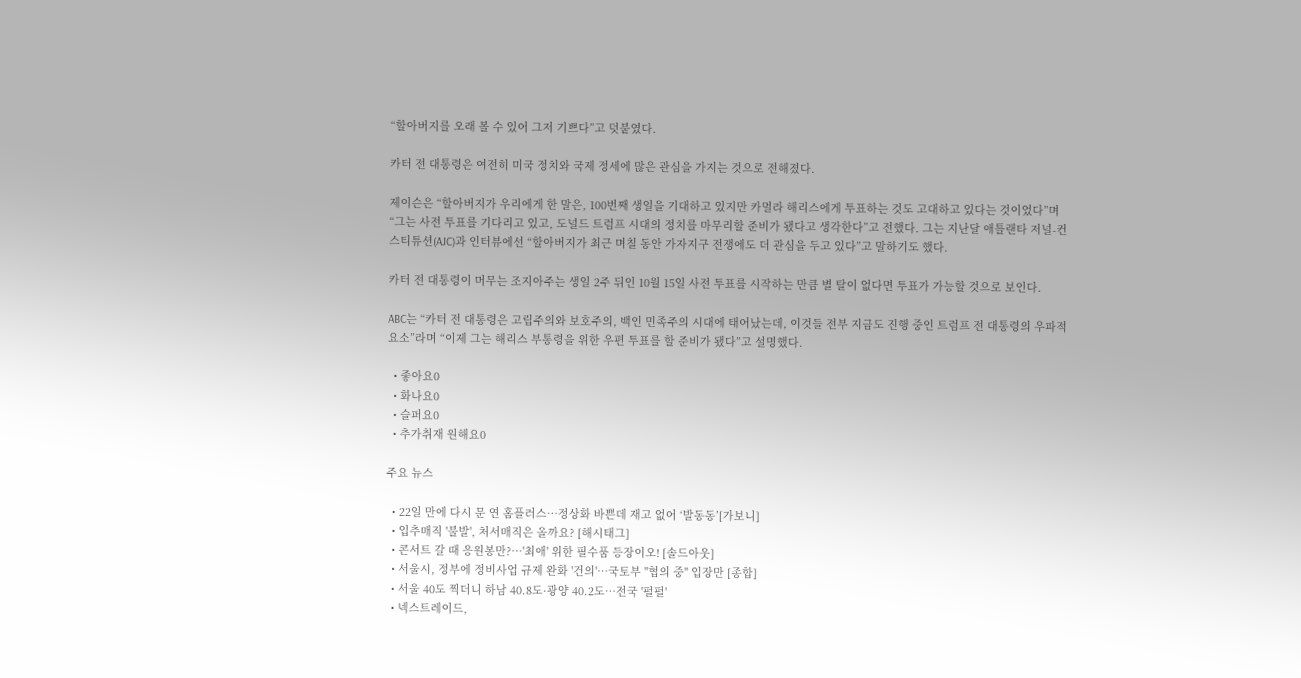“할아버지를 오래 볼 수 있어 그저 기쁘다”고 덧붙였다.

카터 전 대통령은 여전히 미국 정치와 국제 정세에 많은 관심을 가지는 것으로 전해졌다.

제이슨은 “할아버지가 우리에게 한 말은, 100번째 생일을 기대하고 있지만 카멀라 해리스에게 투표하는 것도 고대하고 있다는 것이었다”며 “그는 사전 투표를 기다리고 있고, 도널드 트럼프 시대의 정치를 마무리할 준비가 됐다고 생각한다”고 전했다. 그는 지난달 애틀랜타 저널-컨스티튜션(AJC)과 인터뷰에선 “할아버지가 최근 며칠 동안 가자지구 전쟁에도 더 관심을 두고 있다”고 말하기도 했다.

카터 전 대통령이 머무는 조지아주는 생일 2주 뒤인 10월 15일 사전 투표를 시작하는 만큼 별 탈이 없다면 투표가 가능할 것으로 보인다.

ABC는 “카터 전 대통령은 고립주의와 보호주의, 백인 민족주의 시대에 태어났는데, 이것들 전부 지금도 진행 중인 트럼프 전 대통령의 우파적 요소”라며 “이제 그는 해리스 부통령을 위한 우편 투표를 할 준비가 됐다”고 설명했다.

  • 좋아요0
  • 화나요0
  • 슬퍼요0
  • 추가취재 원해요0

주요 뉴스

  • 22일 만에 다시 문 연 홈플러스…정상화 바쁜데 재고 없어 ‘발동동’[가보니]
  • 입추매직 '불발', 처서매직은 올까요? [해시태그]
  • 콘서트 갈 때 응원봉만?⋯'최애' 위한 필수품 등장이오! [솔드아웃]
  • 서울시, 정부에 정비사업 규제 완화 '건의'⋯국토부 "협의 중" 입장만 [종합]
  • 서울 40도 찍더니 하남 40.8도·광양 40.2도…전국 '펄펄'
  • 넥스트레이드,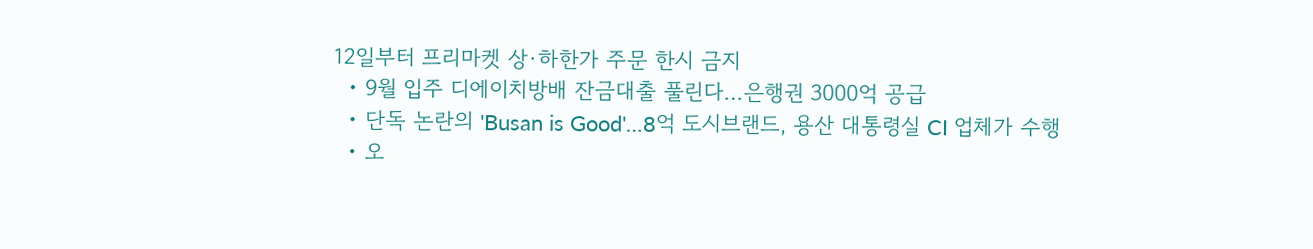12일부터 프리마켓 상·하한가 주문 한시 금지
  • 9월 입주 디에이치방배 잔금대출 풀린다…은행권 3000억 공급
  • 단독 논란의 'Busan is Good'…8억 도시브랜드, 용산 대통령실 CI 업체가 수행
  • 오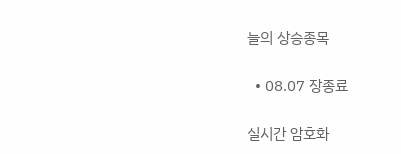늘의 상승종목

  • 08.07 장종료

실시간 암호화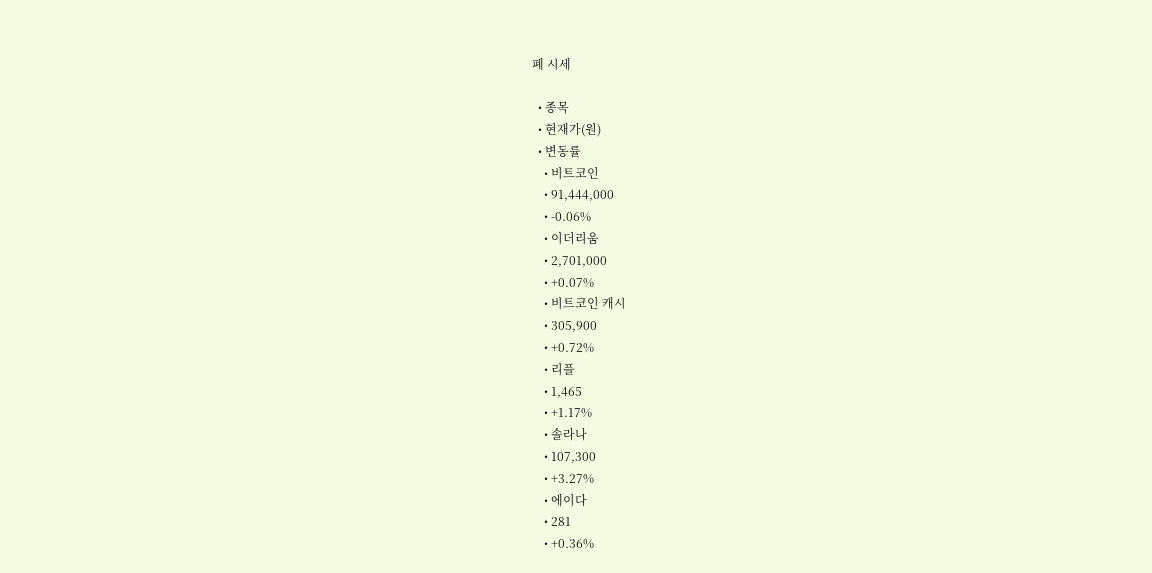폐 시세

  • 종목
  • 현재가(원)
  • 변동률
    • 비트코인
    • 91,444,000
    • -0.06%
    • 이더리움
    • 2,701,000
    • +0.07%
    • 비트코인 캐시
    • 305,900
    • +0.72%
    • 리플
    • 1,465
    • +1.17%
    • 솔라나
    • 107,300
    • +3.27%
    • 에이다
    • 281
    • +0.36%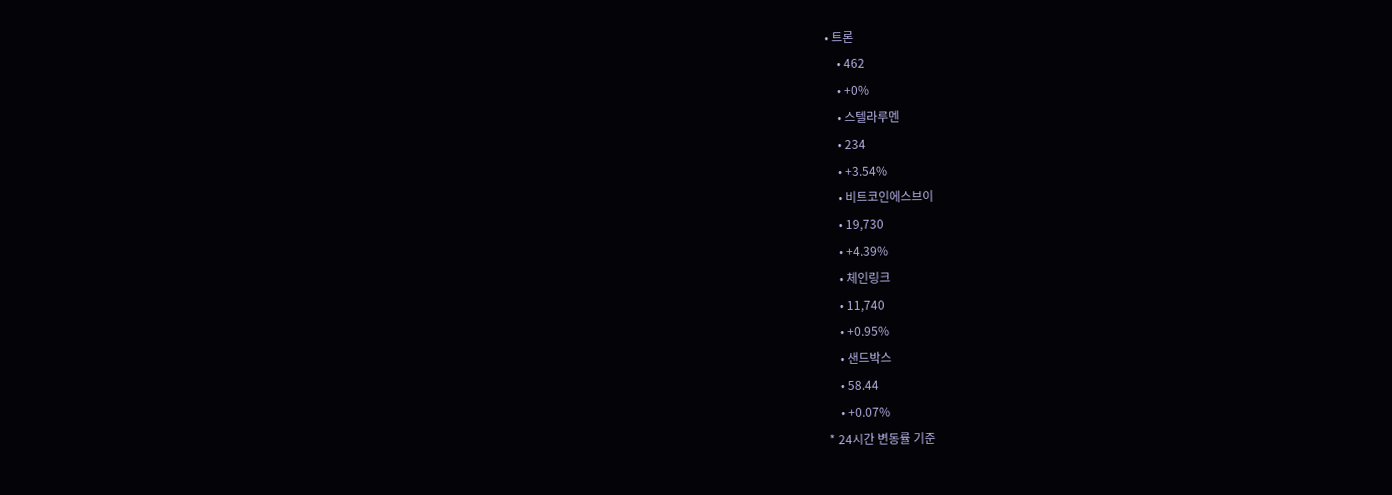• 트론
    • 462
    • +0%
    • 스텔라루멘
    • 234
    • +3.54%
    • 비트코인에스브이
    • 19,730
    • +4.39%
    • 체인링크
    • 11,740
    • +0.95%
    • 샌드박스
    • 58.44
    • +0.07%
* 24시간 변동률 기준